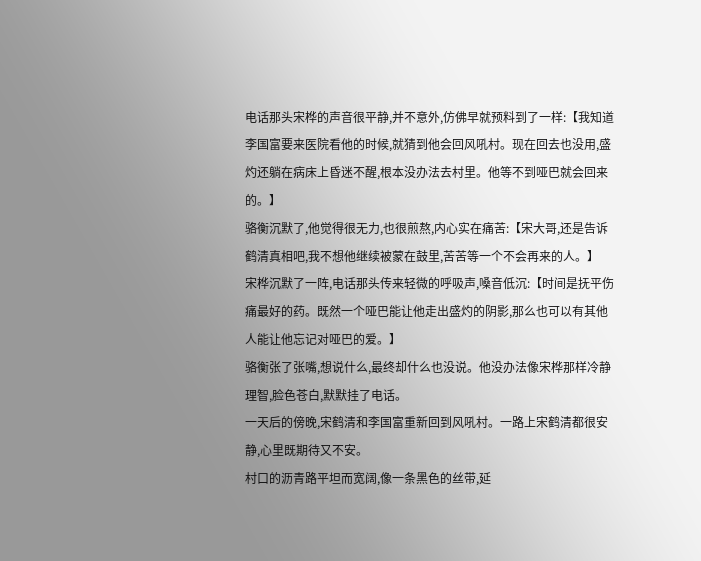电话那头宋桦的声音很平静,并不意外,仿佛早就预料到了一样:【我知道李国富要来医院看他的时候,就猜到他会回风吼村。现在回去也没用,盛灼还躺在病床上昏迷不醒,根本没办法去村里。他等不到哑巴就会回来的。】
骆衡沉默了,他觉得很无力,也很煎熬,内心实在痛苦:【宋大哥,还是告诉鹤清真相吧,我不想他继续被蒙在鼓里,苦苦等一个不会再来的人。】
宋桦沉默了一阵,电话那头传来轻微的呼吸声,嗓音低沉:【时间是抚平伤痛最好的药。既然一个哑巴能让他走出盛灼的阴影,那么也可以有其他人能让他忘记对哑巴的爱。】
骆衡张了张嘴,想说什么,最终却什么也没说。他没办法像宋桦那样冷静理智,脸色苍白,默默挂了电话。
一天后的傍晚,宋鹤清和李国富重新回到风吼村。一路上宋鹤清都很安静,心里既期待又不安。
村口的沥青路平坦而宽阔,像一条黑色的丝带,延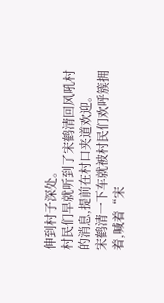伸到村子深处。
村民们早就听到了宋鹤清回风吼村的消息,提前在村口夹道欢迎。
宋鹤清一下车就被村民们欢呼簇拥着,喊着“宋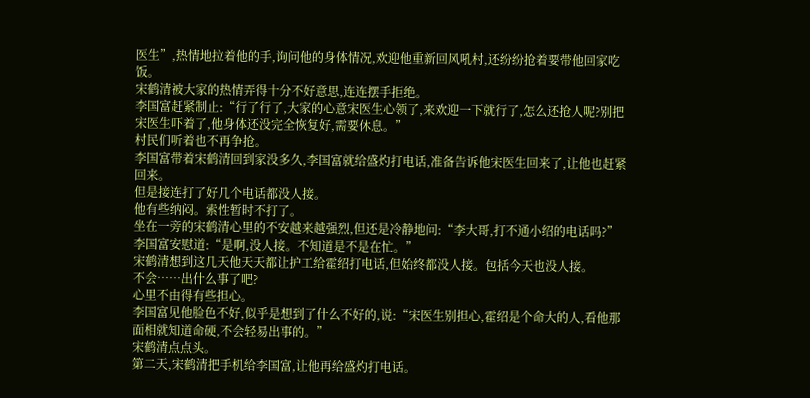医生”,热情地拉着他的手,询问他的身体情况,欢迎他重新回风吼村,还纷纷抢着要带他回家吃饭。
宋鹤清被大家的热情弄得十分不好意思,连连摆手拒绝。
李国富赶紧制止:“行了行了,大家的心意宋医生心领了,来欢迎一下就行了,怎么还抢人呢?别把宋医生吓着了,他身体还没完全恢复好,需要休息。”
村民们听着也不再争抢。
李国富带着宋鹤清回到家没多久,李国富就给盛灼打电话,准备告诉他宋医生回来了,让他也赶紧回来。
但是接连打了好几个电话都没人接。
他有些纳闷。索性暂时不打了。
坐在一旁的宋鹤清心里的不安越来越强烈,但还是冷静地问:“李大哥,打不通小绍的电话吗?”
李国富安慰道:“是啊,没人接。不知道是不是在忙。”
宋鹤清想到这几天他天天都让护工给霍绍打电话,但始终都没人接。包括今天也没人接。
不会……出什么事了吧?
心里不由得有些担心。
李国富见他脸色不好,似乎是想到了什么不好的,说:“宋医生别担心,霍绍是个命大的人,看他那面相就知道命硬,不会轻易出事的。”
宋鹤清点点头。
第二天,宋鹤清把手机给李国富,让他再给盛灼打电话。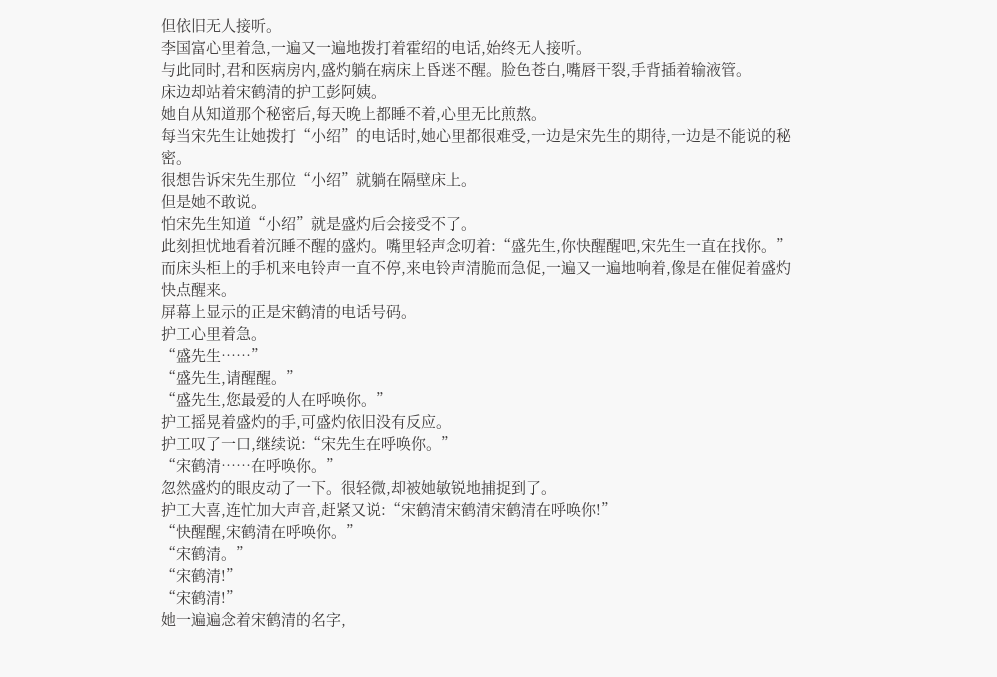但依旧无人接听。
李国富心里着急,一遍又一遍地拨打着霍绍的电话,始终无人接听。
与此同时,君和医病房内,盛灼躺在病床上昏迷不醒。脸色苍白,嘴唇干裂,手背插着输液管。
床边却站着宋鹤清的护工彭阿姨。
她自从知道那个秘密后,每天晚上都睡不着,心里无比煎熬。
每当宋先生让她拨打“小绍”的电话时,她心里都很难受,一边是宋先生的期待,一边是不能说的秘密。
很想告诉宋先生那位“小绍”就躺在隔壁床上。
但是她不敢说。
怕宋先生知道“小绍”就是盛灼后会接受不了。
此刻担忧地看着沉睡不醒的盛灼。嘴里轻声念叨着:“盛先生,你快醒醒吧,宋先生一直在找你。”
而床头柜上的手机来电铃声一直不停,来电铃声清脆而急促,一遍又一遍地响着,像是在催促着盛灼快点醒来。
屏幕上显示的正是宋鹤清的电话号码。
护工心里着急。
“盛先生……”
“盛先生,请醒醒。”
“盛先生,您最爱的人在呼唤你。”
护工摇晃着盛灼的手,可盛灼依旧没有反应。
护工叹了一口,继续说:“宋先生在呼唤你。”
“宋鹤清……在呼唤你。”
忽然盛灼的眼皮动了一下。很轻微,却被她敏锐地捕捉到了。
护工大喜,连忙加大声音,赶紧又说:“宋鹤清宋鹤清宋鹤清在呼唤你!”
“快醒醒,宋鹤清在呼唤你。”
“宋鹤清。”
“宋鹤清!”
“宋鹤清!”
她一遍遍念着宋鹤清的名字,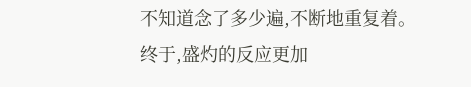不知道念了多少遍,不断地重复着。
终于,盛灼的反应更加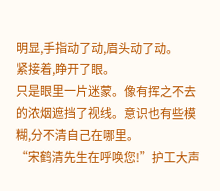明显,手指动了动,眉头动了动。
紧接着,睁开了眼。
只是眼里一片迷蒙。像有挥之不去的浓烟遮挡了视线。意识也有些模糊,分不清自己在哪里。
“宋鹤清先生在呼唤您!”护工大声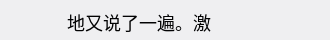地又说了一遍。激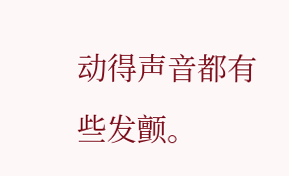动得声音都有些发颤。